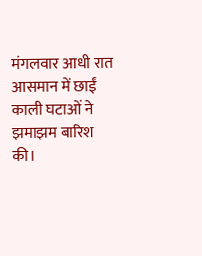मंगलवार आधी रात आसमान में छाईं काली घटाओं ने झमाझम बारिश की।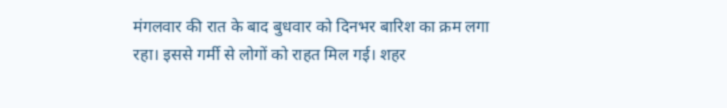मंगलवार की रात के बाद बुधवार को दिनभर बारिश का क्रम लगा रहा। इससे गर्मी से लोगों को राहत मिल गई। शहर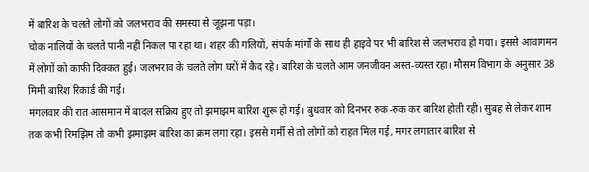में बारिश के चलते लोगों को जलभराव की समस्या से जूझना पड़ा।
चोक नालियों के चलते पानी नहीं निकल पा रहा था। शहर की गलियों, संपर्क मांर्गों के साथ ही हाइवे पर भी बारिश से जलभराव हो गया। इससे आवागमन में लोगों को काफी दिक्कत हुई। जलभराव के चलते लोग घरों में कैद रहे। बारिश के चलते आम जनजीवन अस्त-व्यस्त रहा। मौसम विभाग के अनुसार 38 मिमी बारिश रिकार्ड की गई।
मंगलवार की रात आसमान में बादल सक्रिय हुए तो झमाझम बारिश शुरू हो गई। बुधवार को दिनभर रुक-रुक कर बारिश होती रही। सुबह से लेकर शाम तक कभी रिमझिम तो कभी झमाझम बारिश का क्रम लगा रहा। इससे गर्मी से तो लोगों को राहत मिल गई, मगर लगातार बारिश से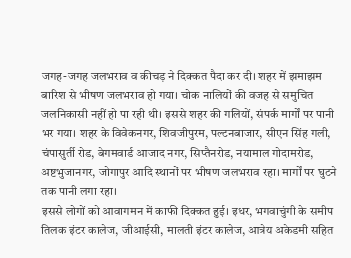जगह-जगह जलभराव व कीचड़ ने दिक्कत पैदा कर दी। शहर में झमाझम बारिश से भीषण जलभराव हो गया। चोक नालियों की वजह से समुचित जलनिकासी नहीं हो पा रही थी। इससे शहर की गलियों, संपर्क मार्गों पर पानी भर गया। शहर के विवेकनगर, शिवजीपुरम, पल्टनबाजार, सीएन सिंह गली, चंपासुर्ती रोड, बेगमवार्ड आजाद नगर, सिप्तैनरोड, नयामाल गोदामरोड, अष्टभुजानगर, जोगापुर आदि स्थानों पर भीषण जलभराव रहा। मार्गों पर घुटने तक पानी लगा रहा।
इससे लोगों को आवागमन में काफी दिक्कत हुई। इधर, भगवाचुंगी के समीप तिलक इंटर कालेज, जीआईसी, मालती इंटर कालेज, आत्रेय अकेडमी सहित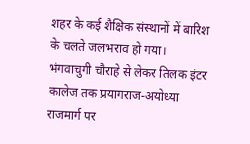शहर के कई शैक्षिक संस्थानों में बारिश के चलते जलभराव हो गया। भंगवाचुगी चौराहे से लेकर तिलक इंटर कालेज तक प्रयागराज-अयोध्या राजमार्ग पर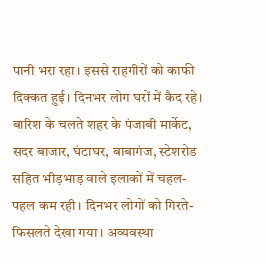पानी भरा रहा। इससे राहगीरों को काफी दिक्कत हुई। दिनभर लोग घरों में कैद रहे। बारिश के चलते शहर के पंजाबी मार्केट, सदर बाजार, घंटाघर, बाबागंज, स्टेशरोड सहित भीड़भाड़ वाले इलाकों में चहल-पहल कम रही। दिनभर लोगों को गिरते-फिसलते देखा गया। अव्यवस्था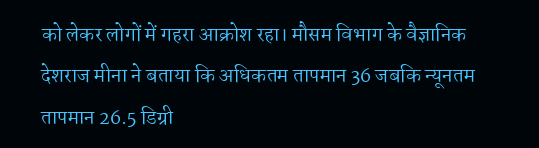को लेकर लोगों में गहरा आक्रोश रहा। मौसम विभाग के वैज्ञानिक देशराज मीना ने बताया कि अधिकतम तापमान 36 जबकि न्यूनतम तापमान 26.5 डिग्री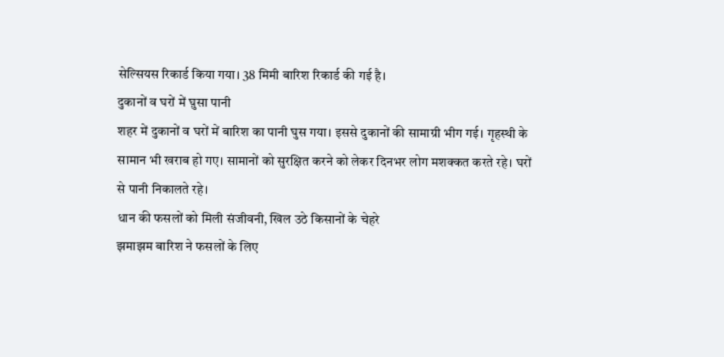सेल्सियस रिकार्ड किया गया। 38 मिमी बारिश रिकार्ड की गई है।
दुकानों व घरों में घ़ुसा पानी
शहर में दुकानों व घरों में बारिश का पानी घुस गया। इससे दुकानों की सामाग्री भीग गई। गृहस्थी के सामान भी खराब हो गए। सामानों को सुरक्षित करने को लेकर दिनभर लोग मशक्कत करते रहे। घरों से पानी निकालते रहे।
धान की फसलों को मिली संजीवनी, खिल उठे किसानों के चेहरे
झमाझम बारिश ने फसलों के लिए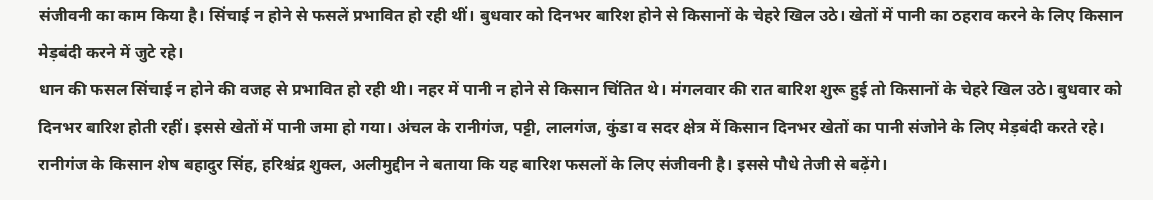संजीवनी का काम किया है। सिंचाई न होने से फसलें प्रभावित हो रही थीं। बुधवार को दिनभर बारिश होने से किसानों के चेहरे खिल उठे। खेतों में पानी का ठहराव करने के लिए किसान मेड़बंदी करने में जुटे रहे।
धान की फसल सिंचाई न होने की वजह से प्रभावित हो रही थी। नहर में पानी न होने से किसान चिंतित थे। मंगलवार की रात बारिश शुरू हुई तो किसानों के चेहरे खिल उठे। बुधवार को दिनभर बारिश होती रहीं। इससे खेतों में पानी जमा हो गया। अंचल के रानीगंज, पट्टी, लालगंज, कुंडा व सदर क्षेत्र में किसान दिनभर खेतों का पानी संजोने के लिए मेड़बंदी करते रहे। रानीगंज के किसान शेष बहादुर सिंह, हरिश्चंद्र शुक्ल, अलीमुद्दीन ने बताया कि यह बारिश फसलों के लिए संजीवनी है। इससे पौधे तेजी से बढ़ेंगे।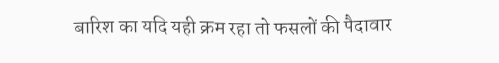बारिश का यदि यही क्रम रहा तो फसलों की पैदावार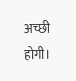अच्छी होगी।